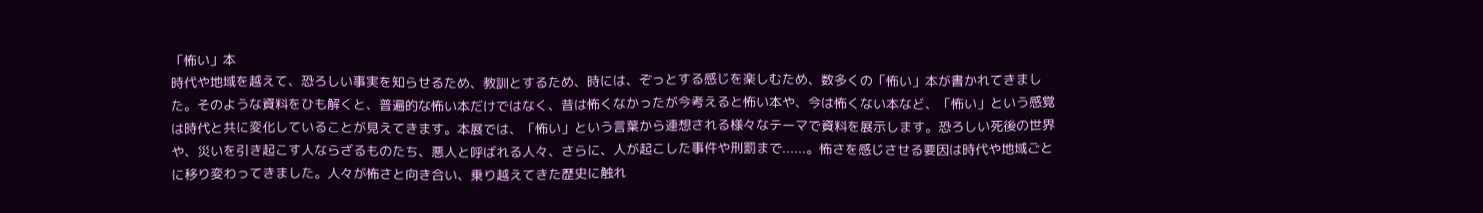「怖い」本
時代や地域を越えて、恐ろしい事実を知らせるため、教訓とするため、時には、ぞっとする感じを楽しむため、数多くの「怖い」本が書かれてきました。そのような資料をひも解くと、普遍的な怖い本だけではなく、昔は怖くなかったが今考えると怖い本や、今は怖くない本など、「怖い」という感覚は時代と共に変化していることが見えてきます。本展では、「怖い」という言葉から連想される様々なテーマで資料を展示します。恐ろしい死後の世界や、災いを引き起こす人ならざるものたち、悪人と呼ばれる人々、さらに、人が起こした事件や刑罰まで......。怖さを感じさせる要因は時代や地域ごとに移り変わってきました。人々が怖さと向き合い、乗り越えてきた歴史に触れ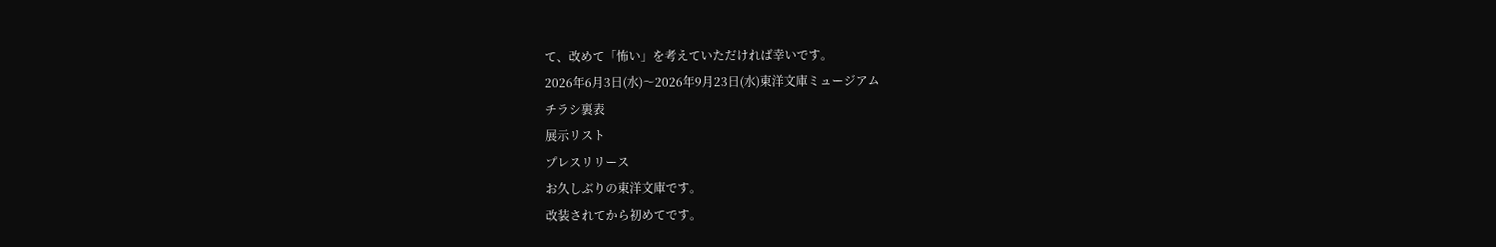て、改めて「怖い」を考えていただければ幸いです。
2026年6月3日(水)〜2026年9月23日(水)東洋文庫ミュージアム
チラシ裏表
展示リスト
プレスリリース
お久しぶりの東洋文庫です。
改装されてから初めてです。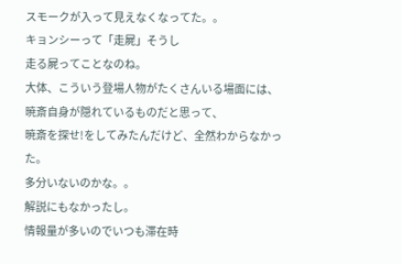スモークが入って見えなくなってた。。
キョンシーって「走屍」そうし
走る屍ってことなのね。
大体、こういう登場人物がたくさんいる場面には、
暁斎自身が隠れているものだと思って、
暁斎を探せ!をしてみたんだけど、全然わからなかった。
多分いないのかな。。
解説にもなかったし。
情報量が多いのでいつも滞在時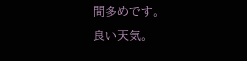間多めです。
良い天気。